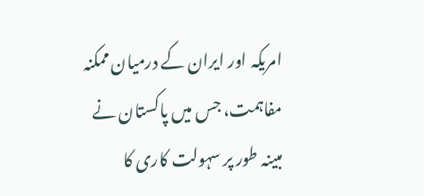امریکہ اور ایران کے درمیان ممکنہ مفاہمت، جس میں پاکستان نے مبینہ طور پر سہولت کاری کا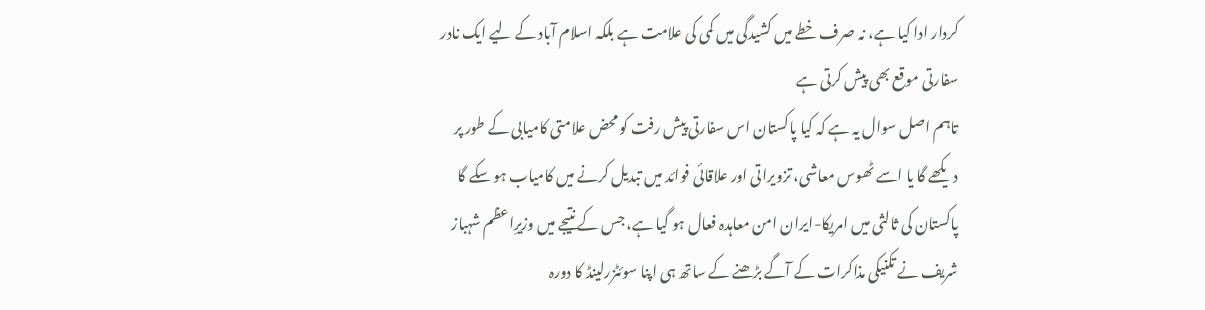کردار ادا کیا ہے، نہ صرف خطے میں کشیدگی میں کمی کی علامت ہے بلکہ اسلام آباد کے لیے ایک نادر سفارتی موقع بھی پیش کرتی ہے
تاہم اصل سوال یہ ہے کہ کیا پاکستان اس سفارتی پیش رفت کو محض علامتی کامیابی کے طور پر دیکھے گا یا اسے ٹھوس معاشی، تزویراتی اور علاقائی فوائد میں تبدیل کرنے میں کامیاب ہو سکے گا
پاکستان کی ثالثی میں امریکا-ایران امن معاہدہ فعال ہو گیا ہے، جس کے نتیجے میں وزیرِاعظم شہباز شریف نے تکنیکی مذاکرات کے آگے بڑھنے کے ساتھ ہی اپنا سوئٹزرلینڈ کا دورہ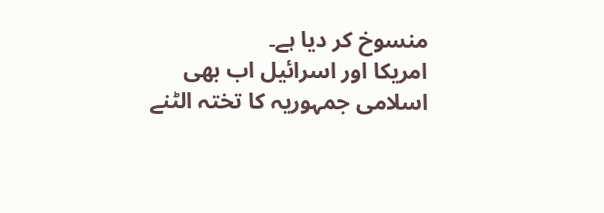منسوخ کر دیا ہے۔
امریکا اور اسرائیل اب بھی اسلامی جمہوریہ کا تختہ الٹنے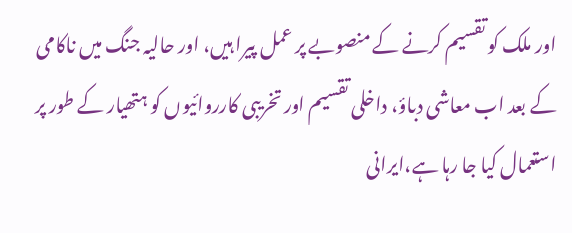اور ملک کو تقسیم کرنے کے منصوبے پر عمل پیرا ہیں، اور حالیہ جنگ میں ناکامی کے بعد اب معاشی دباؤ، داخلی تقسیم اور تخریبی کارروائیوں کو ہتھیار کے طور پر استعمال کیا جا رہا ہے،ایرانی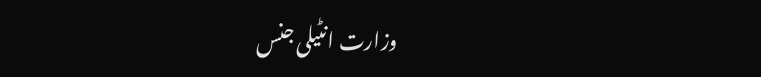وزارت انٹیلی جنس